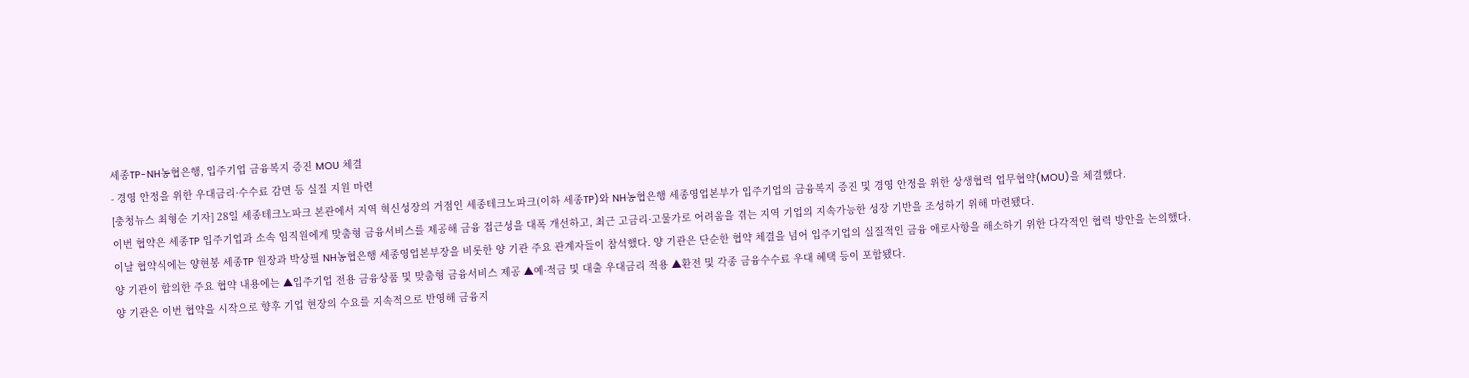세종TP-NH농협은행, 입주기업 금융복지 증진 MOU 체결
- 경영 안정을 위한 우대금리·수수료 감면 등 실질 지원 마련
[충청뉴스 최형순 기자] 28일 세종테크노파크 본관에서 지역 혁신성장의 거점인 세종테크노파크(이하 세종TP)와 NH농협은행 세종영업본부가 입주기업의 금융복지 증진 및 경영 안정을 위한 상생협력 업무협약(MOU)을 체결했다.
이번 협약은 세종TP 입주기업과 소속 임직원에게 맞춤형 금융서비스를 제공해 금융 접근성을 대폭 개선하고, 최근 고금리·고물가로 어려움을 겪는 지역 기업의 지속가능한 성장 기반을 조성하기 위해 마련됐다.
이날 협약식에는 양현봉 세종TP 원장과 박상필 NH농협은행 세종영업본부장을 비롯한 양 기관 주요 관계자들이 참석했다. 양 기관은 단순한 협약 체결을 넘어 입주기업의 실질적인 금융 애로사항을 해소하기 위한 다각적인 협력 방안을 논의했다.
양 기관이 합의한 주요 협약 내용에는 ▲입주기업 전용 금융상품 및 맞춤형 금융서비스 제공 ▲예·적금 및 대출 우대금리 적용 ▲환전 및 각종 금융수수료 우대 혜택 등이 포함됐다.
양 기관은 이번 협약을 시작으로 향후 기업 현장의 수요를 지속적으로 반영해 금융지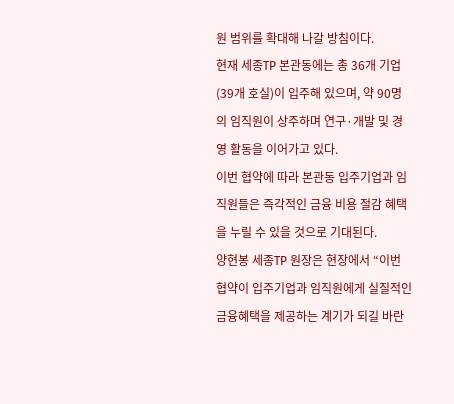원 범위를 확대해 나갈 방침이다.
현재 세종TP 본관동에는 총 36개 기업(39개 호실)이 입주해 있으며, 약 90명의 임직원이 상주하며 연구·개발 및 경영 활동을 이어가고 있다.
이번 협약에 따라 본관동 입주기업과 임직원들은 즉각적인 금융 비용 절감 혜택을 누릴 수 있을 것으로 기대된다.
양현봉 세종TP 원장은 현장에서 “이번 협약이 입주기업과 임직원에게 실질적인 금융혜택을 제공하는 계기가 되길 바란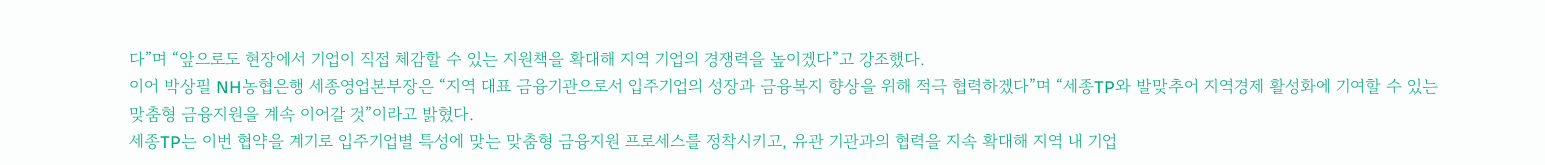다”며 “앞으로도 현장에서 기업이 직접 체감할 수 있는 지원책을 확대해 지역 기업의 경쟁력을 높이겠다”고 강조했다.
이어 박상필 NH농협은행 세종영업본부장은 “지역 대표 금융기관으로서 입주기업의 성장과 금융복지 향상을 위해 적극 협력하겠다”며 “세종TP와 발맞추어 지역경제 활성화에 기여할 수 있는 맞춤형 금융지원을 계속 이어갈 것”이라고 밝혔다.
세종TP는 이번 협약을 계기로 입주기업별 특성에 맞는 맞춤형 금융지원 프로세스를 정착시키고, 유관 기관과의 협력을 지속 확대해 지역 내 기업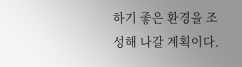하기 좋은 환경을 조성해 나갈 계획이다.